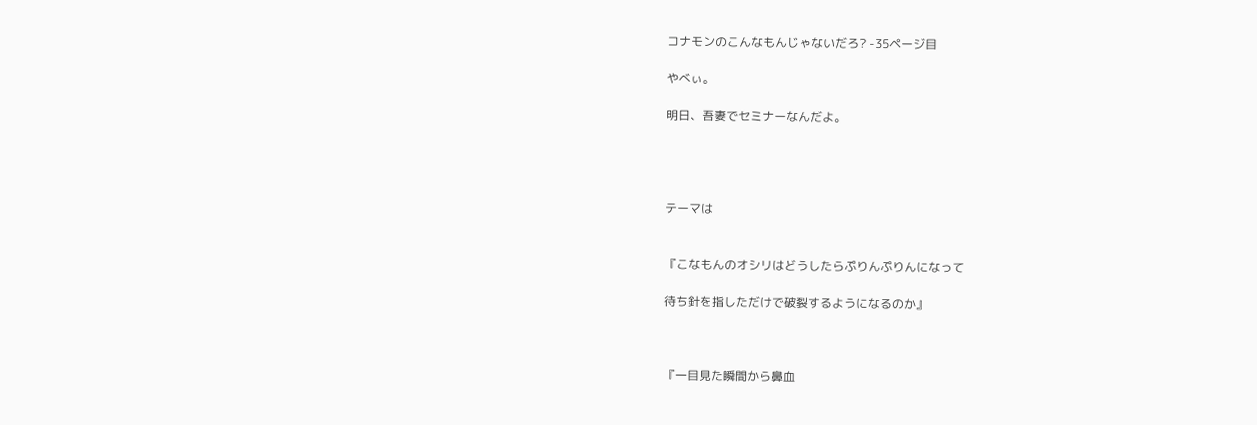コナモンのこんなもんじゃないだろ? -35ページ目

やべぃ。

明日、吾妻でセミナーなんだよ。




テーマは


『こなもんのオシリはどうしたらぷりんぷりんになって

待ち針を指しただけで破裂するようになるのか』



『一目見た瞬間から鼻血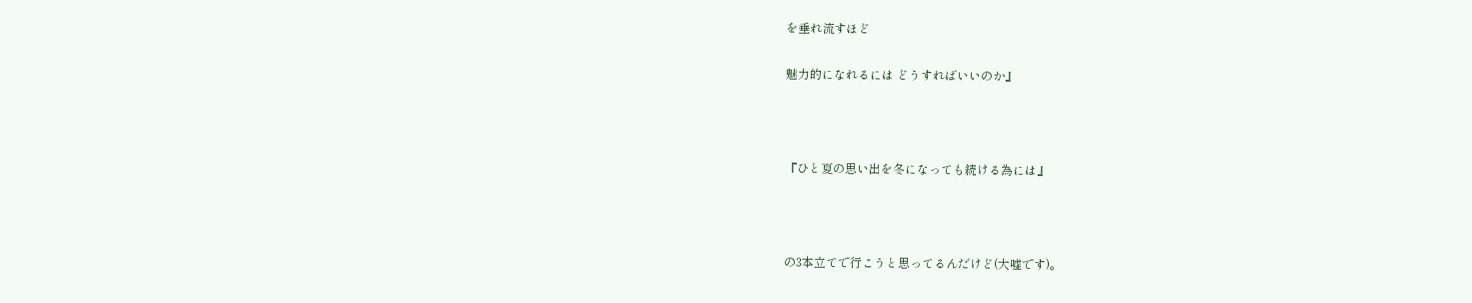を垂れ流すほど

魅力的になれるには どうすればいいのか』



『ひと夏の思い出を冬になっても続ける為には』



の3本立てで行こうと思ってるんだけど(大嘘です)。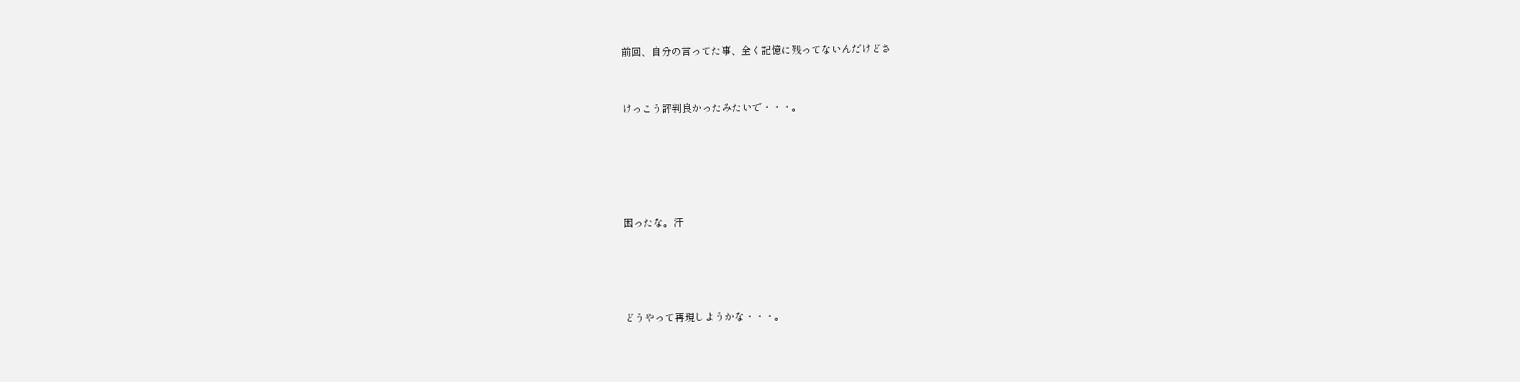前回、自分の言ってた事、全く記憶に残ってないんだけどさ


けっこう評判良かったみたいで・・・。





困ったな。汗




どうやって再現しようかな・・・。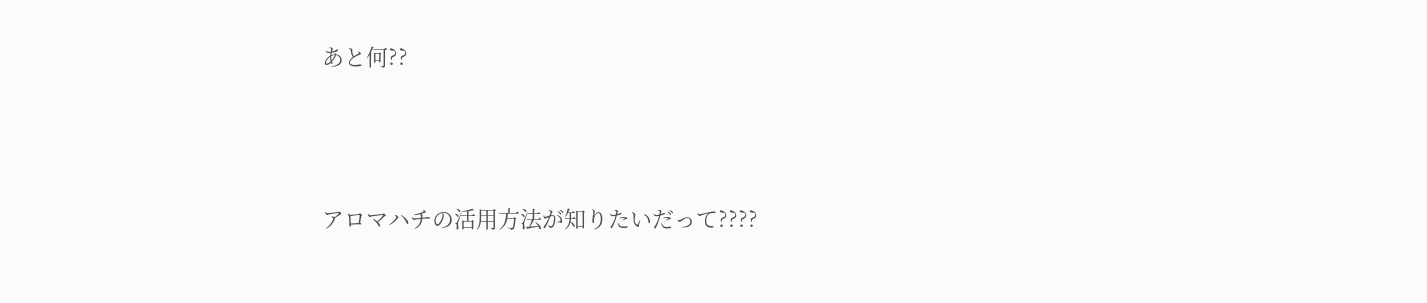あと何??



アロマハチの活用方法が知りたいだって????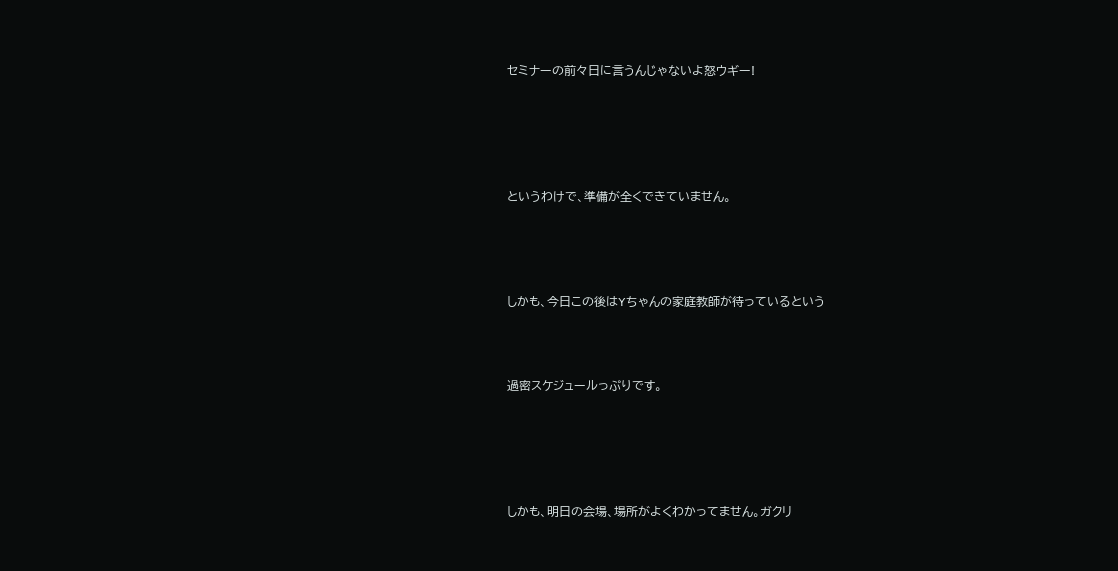セミナーの前々日に言うんじゃないよ怒ウギー!





というわけで、準備が全くできていません。




しかも、今日この後はYちゃんの家庭教師が待っているという



過密スケジュールっぷりです。





しかも、明日の会場、場所がよくわかってません。ガクリ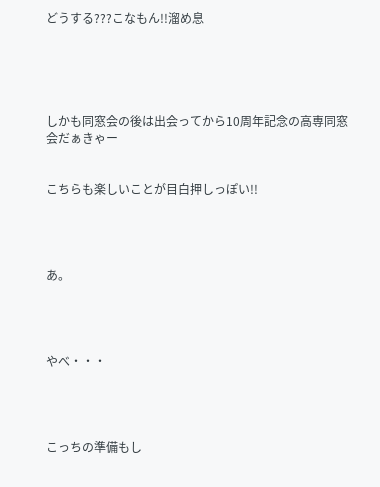どうする???こなもん!!溜め息





しかも同窓会の後は出会ってから10周年記念の高専同窓会だぁきゃー


こちらも楽しいことが目白押しっぽい!!




あ。




やべ・・・




こっちの準備もし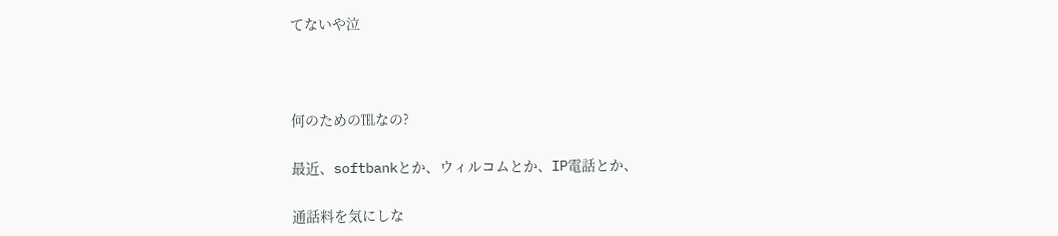てないや泣



何のための℡なの?

最近、softbankとか、ウィルコムとか、IP電話とか、

通話料を気にしな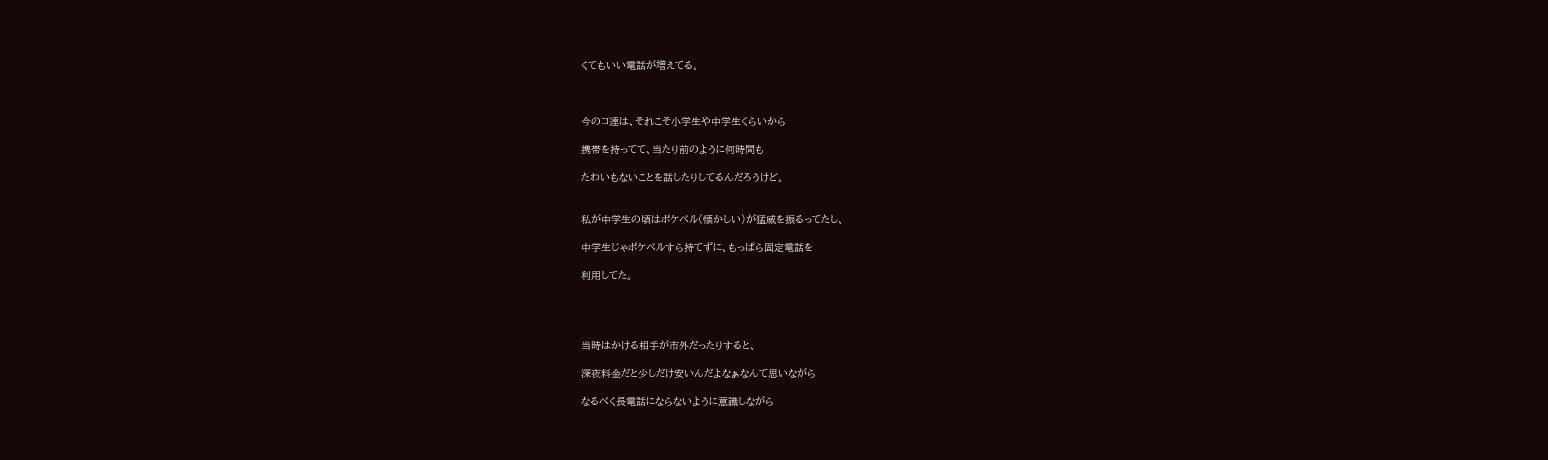くてもいい電話が増えてる。



今のコ達は、それこそ小学生や中学生くらいから

携帯を持ってて、当たり前のように何時間も

たわいもないことを話したりしてるんだろうけど。


私が中学生の頃はポケベル(懐かしい)が猛威を振るってたし、

中学生じゃポケベルすら持てずに、もっぱら固定電話を

利用してた。




当時はかける相手が市外だったりすると、

深夜料金だと少しだけ安いんだよなぁなんて思いながら

なるべく長電話にならないように意識しながら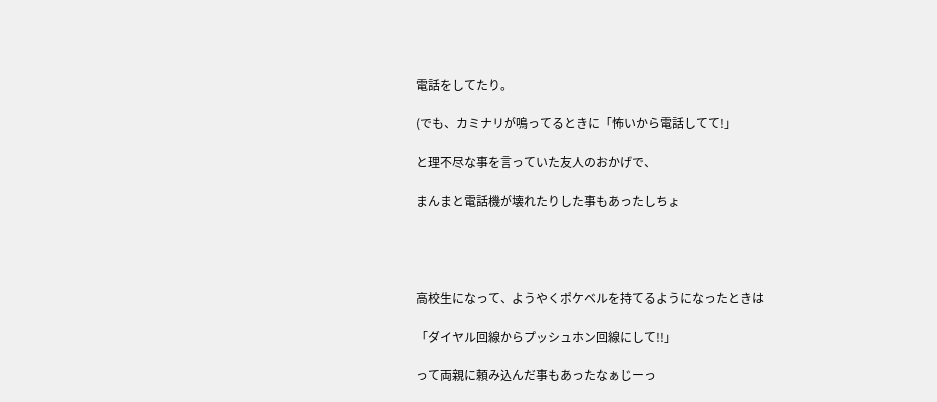電話をしてたり。

(でも、カミナリが鳴ってるときに「怖いから電話してて!」

と理不尽な事を言っていた友人のおかげで、

まんまと電話機が壊れたりした事もあったしちょ




高校生になって、ようやくポケベルを持てるようになったときは

「ダイヤル回線からプッシュホン回線にして!!」

って両親に頼み込んだ事もあったなぁじーっ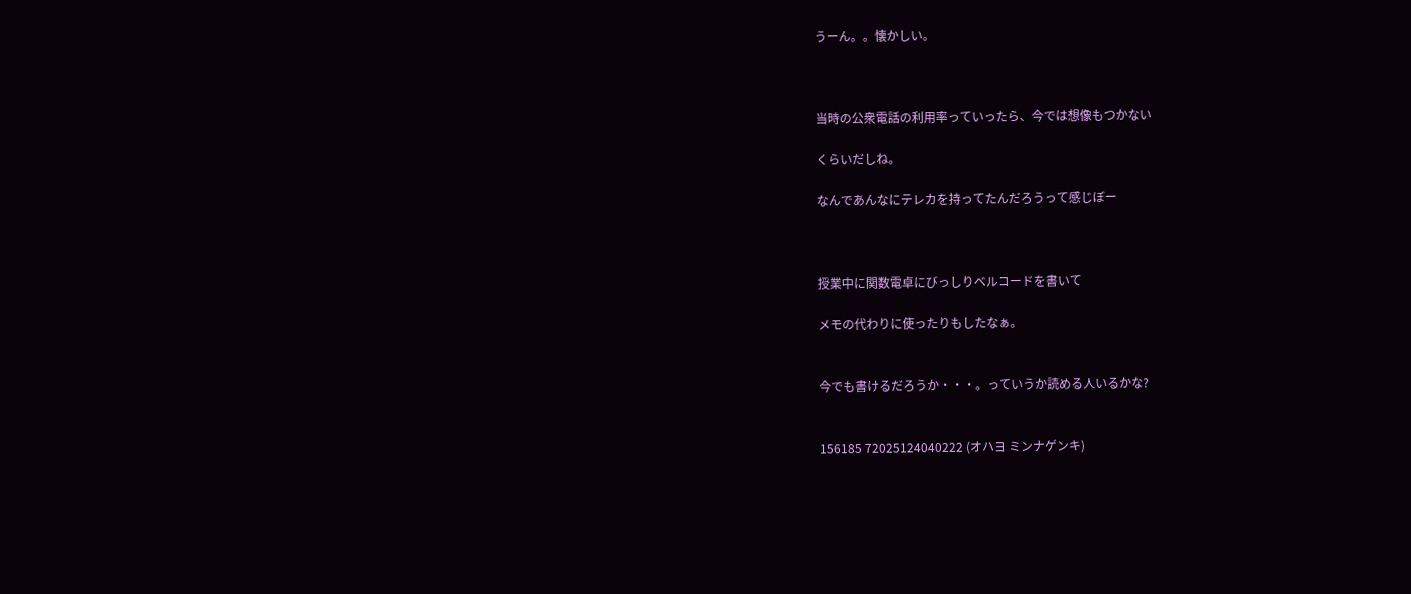うーん。。懐かしい。



当時の公衆電話の利用率っていったら、今では想像もつかない

くらいだしね。

なんであんなにテレカを持ってたんだろうって感じぼー



授業中に関数電卓にびっしりベルコードを書いて

メモの代わりに使ったりもしたなぁ。


今でも書けるだろうか・・・。っていうか読める人いるかな?


156185 72025124040222 (オハヨ ミンナゲンキ)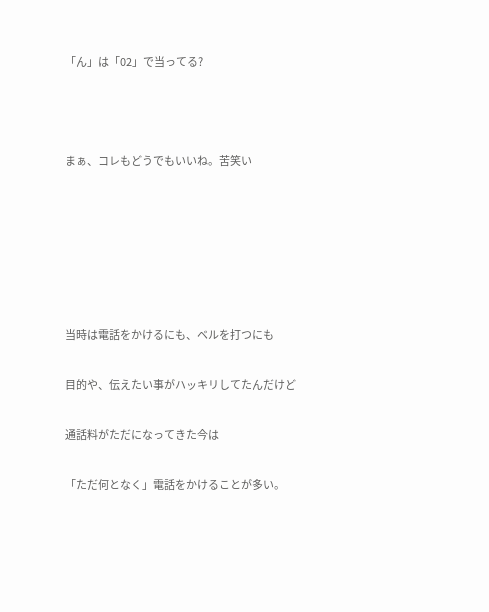「ん」は「02」で当ってる?



まぁ、コレもどうでもいいね。苦笑い






当時は電話をかけるにも、ベルを打つにも

目的や、伝えたい事がハッキリしてたんだけど

通話料がただになってきた今は

「ただ何となく」電話をかけることが多い。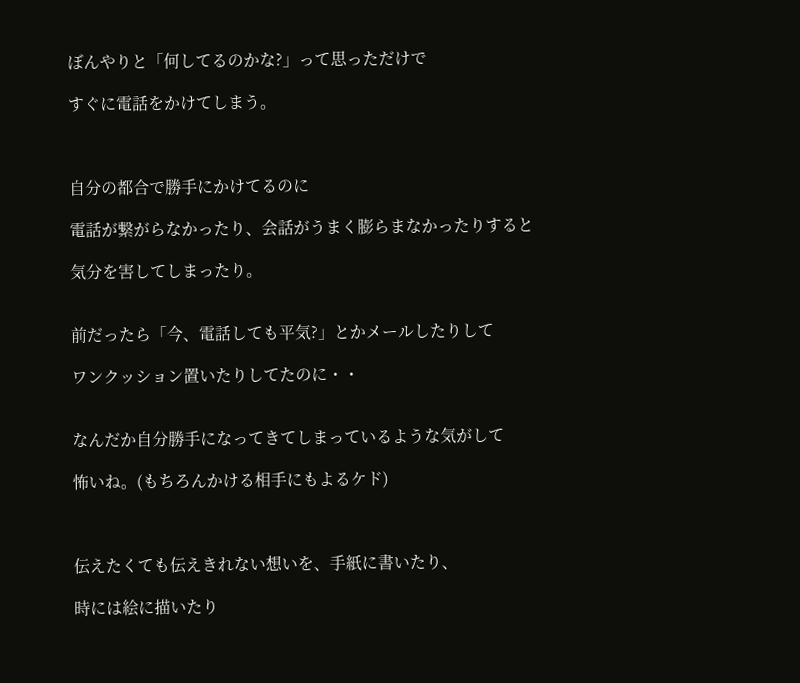ぼんやりと「何してるのかな?」って思っただけで

すぐに電話をかけてしまう。



自分の都合で勝手にかけてるのに

電話が繋がらなかったり、会話がうまく膨らまなかったりすると

気分を害してしまったり。


前だったら「今、電話しても平気?」とかメールしたりして

ワンクッション置いたりしてたのに・・


なんだか自分勝手になってきてしまっているような気がして

怖いね。(もちろんかける相手にもよるケド)



伝えたくても伝えきれない想いを、手紙に書いたり、

時には絵に描いたり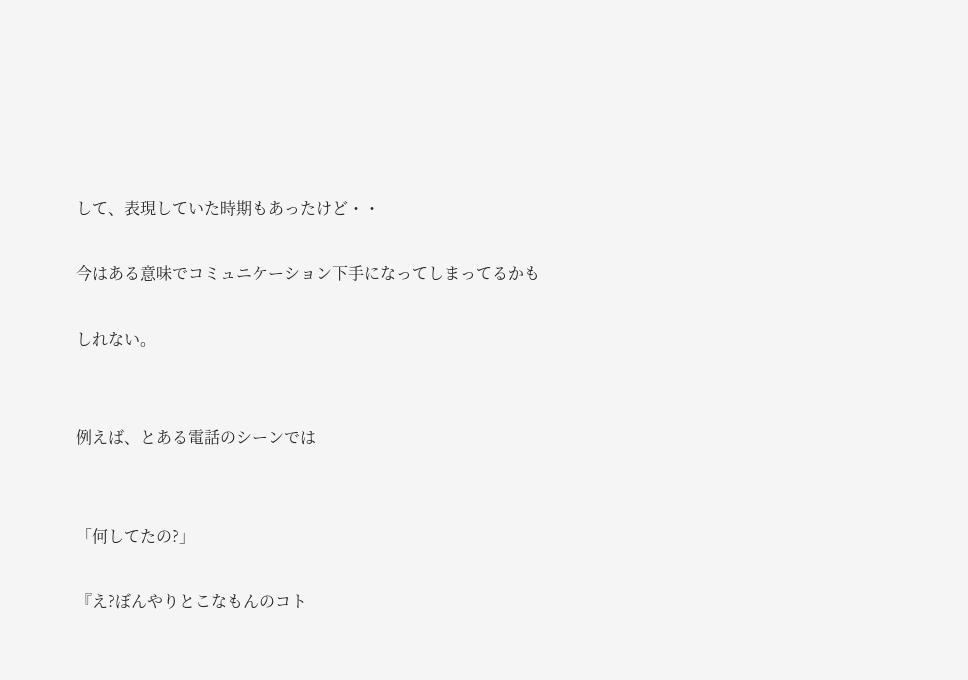して、表現していた時期もあったけど・・

今はある意味でコミュニケーション下手になってしまってるかも

しれない。


例えば、とある電話のシーンでは


「何してたの?」

『え?ぼんやりとこなもんのコト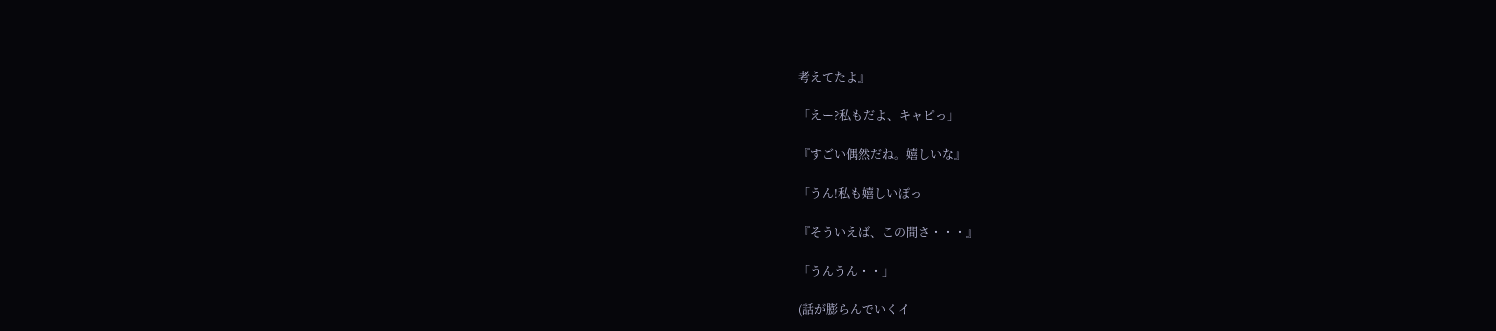考えてたよ』

「えー?私もだよ、キャピっ」

『すごい偶然だね。嬉しいな』

「うん!私も嬉しいぽっ

『そういえば、この間さ・・・』

「うんうん・・」

(話が膨らんでいくイ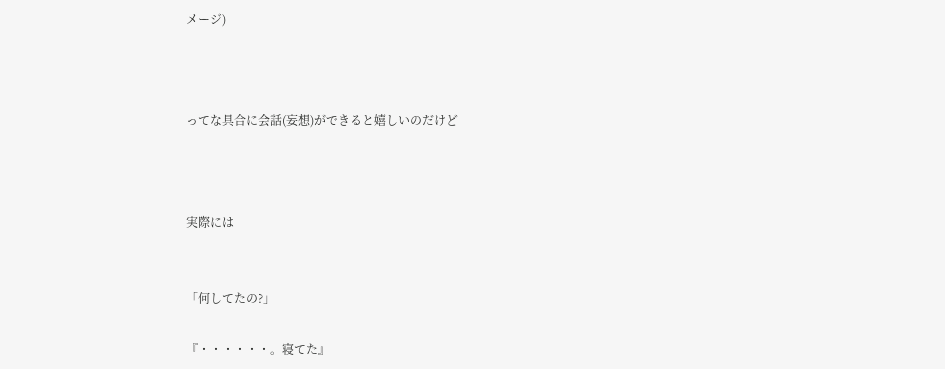メージ)



ってな具合に会話(妄想)ができると嬉しいのだけど



実際には


「何してたの?」

『・・・・・・。寝てた』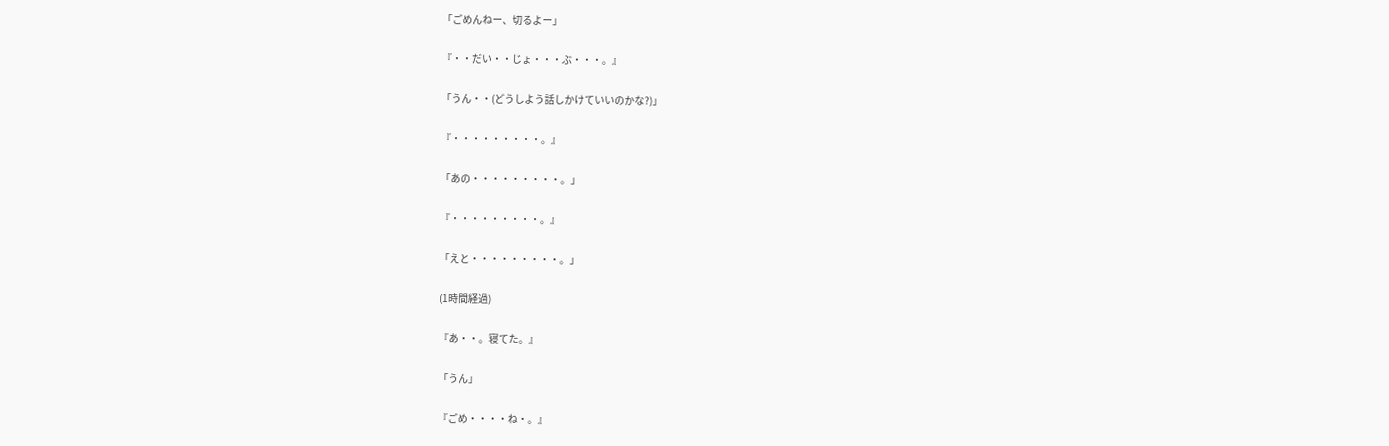「ごめんねー、切るよー」

『・・だい・・じょ・・・ぶ・・・。』

「うん・・(どうしよう話しかけていいのかな?)」

『・・・・・・・・・。』

「あの・・・・・・・・・。」

『・・・・・・・・・。』

「えと・・・・・・・・・。」

(1時間経過)

『あ・・。寝てた。』

「うん」

『ごめ・・・・ね・。』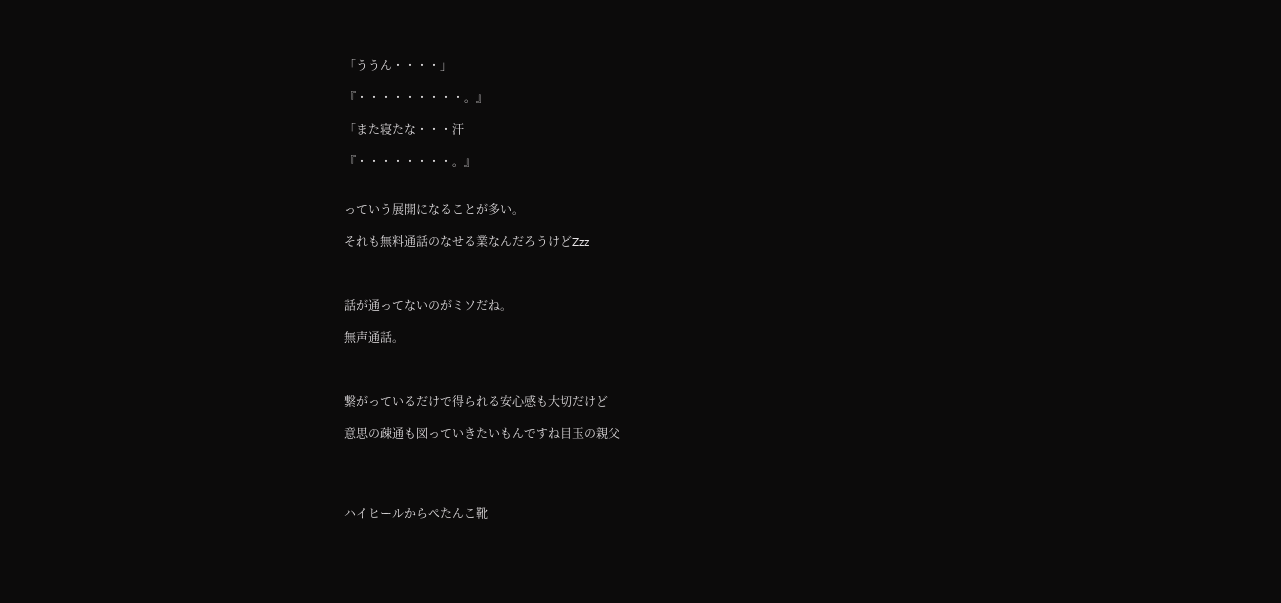「ううん・・・・」

『・・・・・・・・・。』

「また寝たな・・・汗

『・・・・・・・・。』


っていう展開になることが多い。

それも無料通話のなせる業なんだろうけどZzz



話が通ってないのがミソだね。

無声通話。



繋がっているだけで得られる安心感も大切だけど

意思の疎通も図っていきたいもんですね目玉の親父




ハイヒールからぺたんこ靴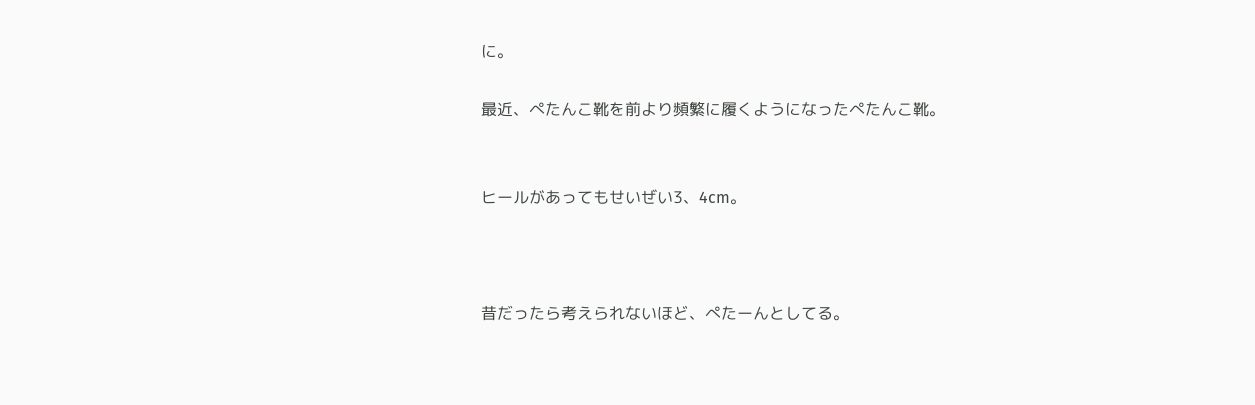に。

最近、ぺたんこ靴を前より頻繁に履くようになったぺたんこ靴。


ヒールがあってもせいぜい3、4cm。



昔だったら考えられないほど、ぺたーんとしてる。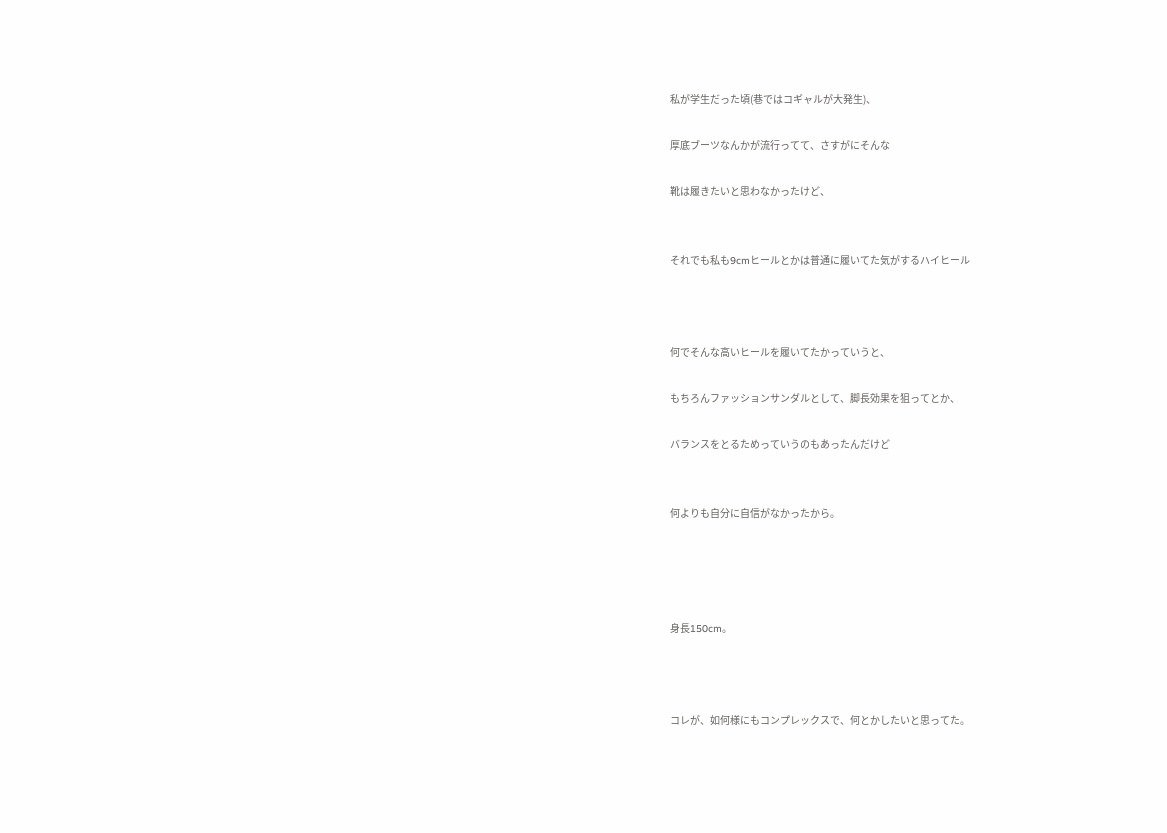私が学生だった頃(巷ではコギャルが大発生)、

厚底ブーツなんかが流行ってて、さすがにそんな

靴は履きたいと思わなかったけど、


それでも私も9cmヒールとかは普通に履いてた気がするハイヒール



何でそんな高いヒールを履いてたかっていうと、

もちろんファッションサンダルとして、脚長効果を狙ってとか、

バランスをとるためっていうのもあったんだけど


何よりも自分に自信がなかったから。




身長150cm。



コレが、如何様にもコンプレックスで、何とかしたいと思ってた。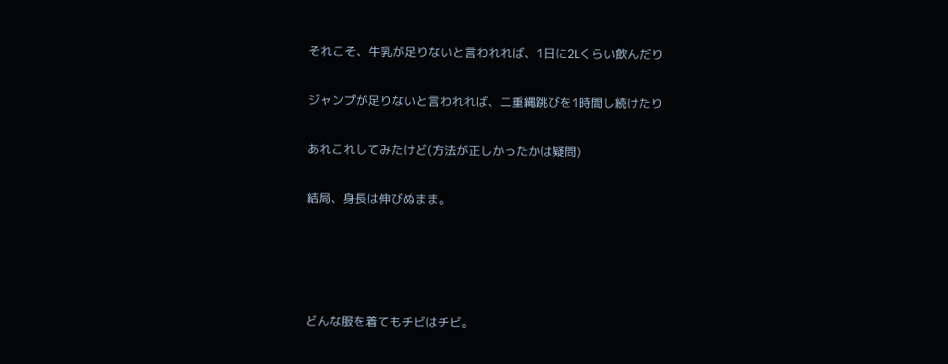それこそ、牛乳が足りないと言われれば、1日に2Lくらい飲んだり

ジャンプが足りないと言われれば、二重縄跳びを1時間し続けたり

あれこれしてみたけど(方法が正しかったかは疑問)

結局、身長は伸びぬまま。




どんな服を着てもチビはチビ。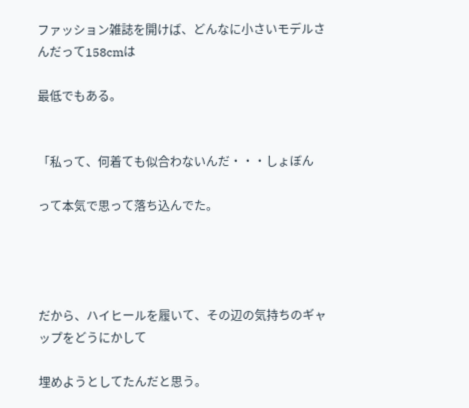ファッション雑誌を開けば、どんなに小さいモデルさんだって158cmは

最低でもある。


「私って、何着ても似合わないんだ・・・しょぼん

って本気で思って落ち込んでた。




だから、ハイヒールを履いて、その辺の気持ちのギャップをどうにかして

埋めようとしてたんだと思う。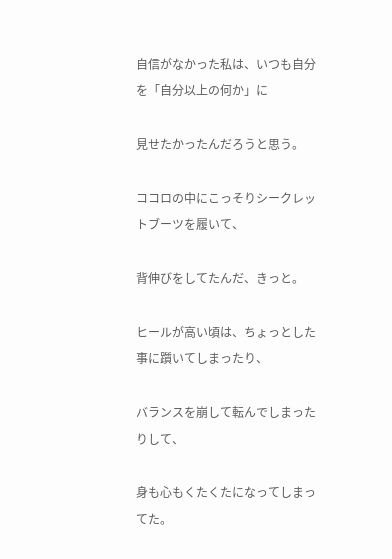自信がなかった私は、いつも自分を「自分以上の何か」に

見せたかったんだろうと思う。

ココロの中にこっそりシークレットブーツを履いて、

背伸びをしてたんだ、きっと。

ヒールが高い頃は、ちょっとした事に躓いてしまったり、

バランスを崩して転んでしまったりして、

身も心もくたくたになってしまってた。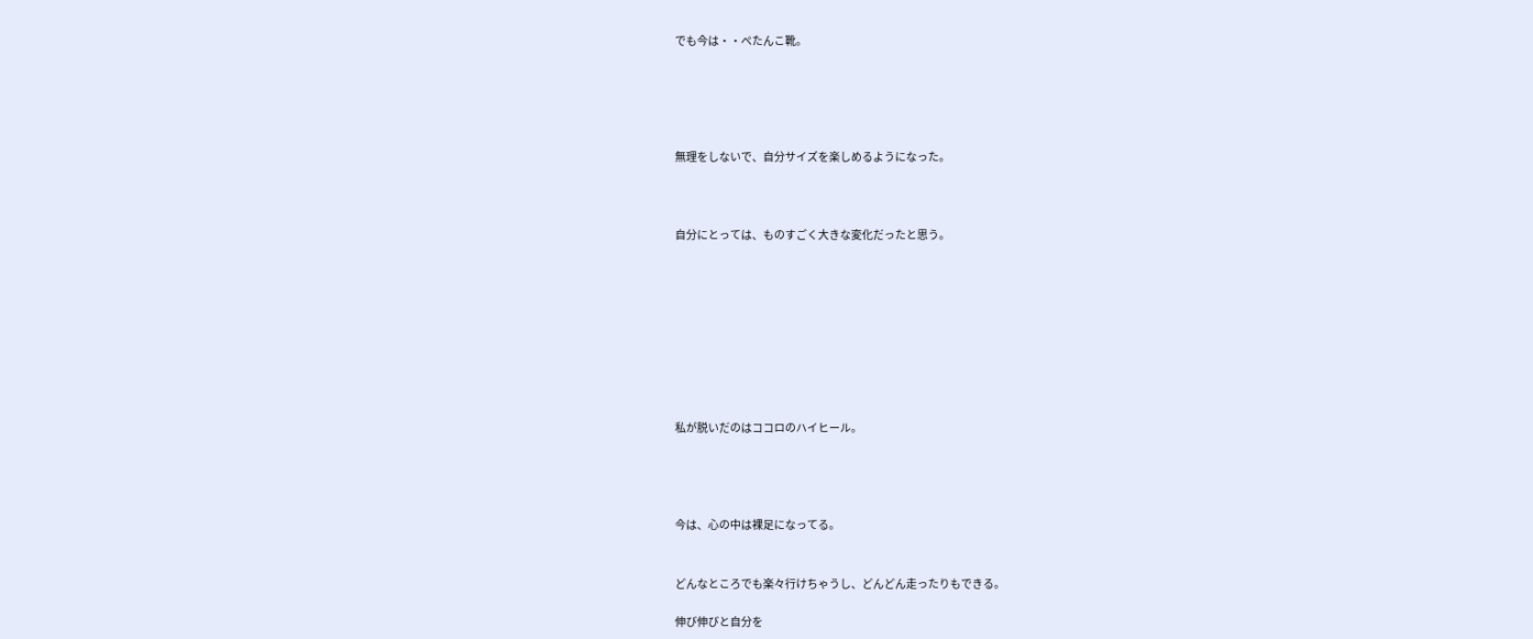でも今は・・ぺたんこ靴。





無理をしないで、自分サイズを楽しめるようになった。



自分にとっては、ものすごく大きな変化だったと思う。









私が脱いだのはココロのハイヒール。




今は、心の中は裸足になってる。


どんなところでも楽々行けちゃうし、どんどん走ったりもできる。

伸び伸びと自分を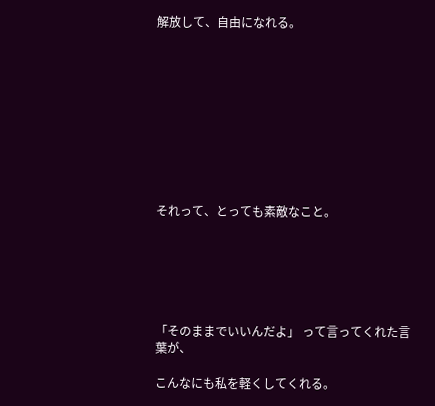解放して、自由になれる。










それって、とっても素敵なこと。






「そのままでいいんだよ」 って言ってくれた言葉が、

こんなにも私を軽くしてくれる。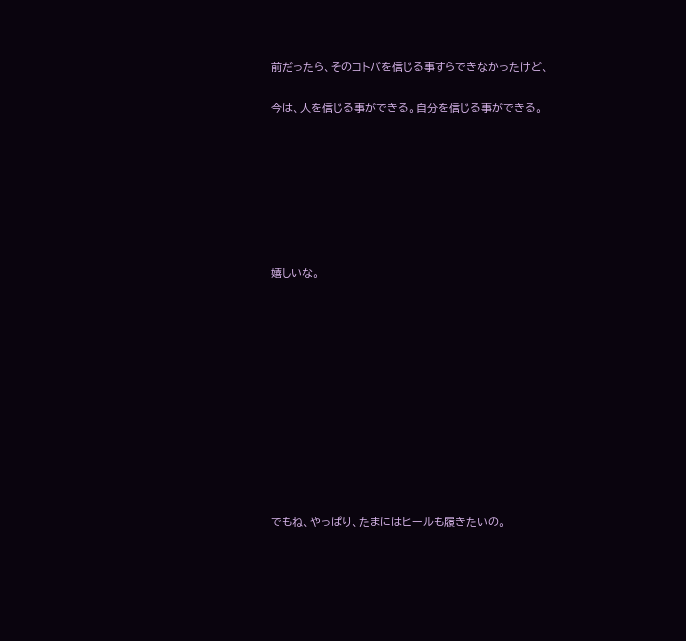前だったら、そのコトバを信じる事すらできなかったけど、

今は、人を信じる事ができる。自分を信じる事ができる。







嬉しいな。











でもね、やっぱり、たまにはヒールも履きたいの。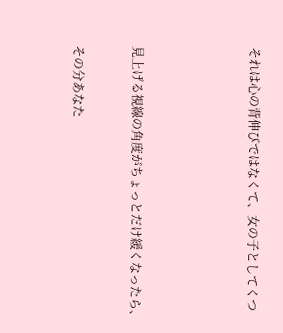それは心の背伸びではなくて、女の子としてくつ





見上げる視線の角度がちょっとだけ緩くなったら、


その分あなた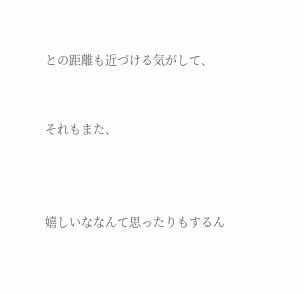との距離も近づける気がして、


それもまた、



嬉しいななんて思ったりもするん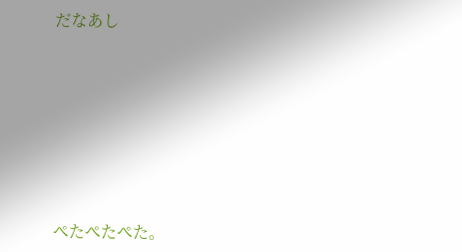だなあし









ぺたぺたぺた。